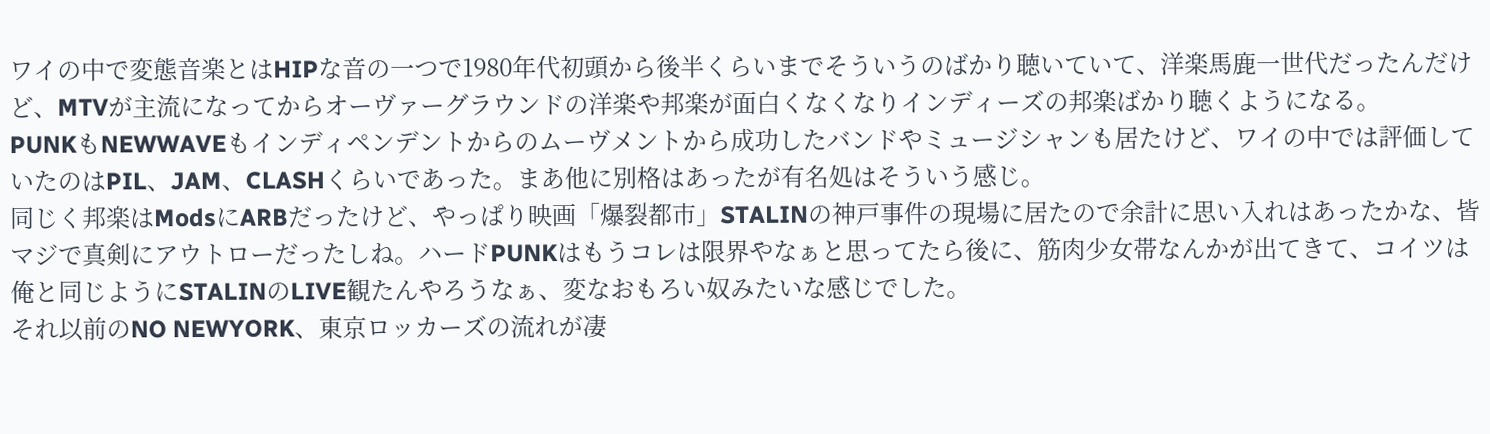ワイの中で変態音楽とはHIPな音の一つで1980年代初頭から後半くらいまでそういうのばかり聴いていて、洋楽馬鹿一世代だったんだけど、MTVが主流になってからオーヴァーグラウンドの洋楽や邦楽が面白くなくなりインディーズの邦楽ばかり聴くようになる。
PUNKもNEWWAVEもインディペンデントからのムーヴメントから成功したバンドやミュージシャンも居たけど、ワイの中では評価していたのはPIL、JAM、CLASHくらいであった。まあ他に別格はあったが有名処はそういう感じ。
同じく邦楽はModsにARBだったけど、やっぱり映画「爆裂都市」STALINの神戸事件の現場に居たので余計に思い入れはあったかな、皆マジで真剣にアウトローだったしね。ハードPUNKはもうコレは限界やなぁと思ってたら後に、筋肉少女帯なんかが出てきて、コイツは俺と同じようにSTALINのLIVE観たんやろうなぁ、変なおもろい奴みたいな感じでした。
それ以前のNO NEWYORK、東京ロッカーズの流れが凄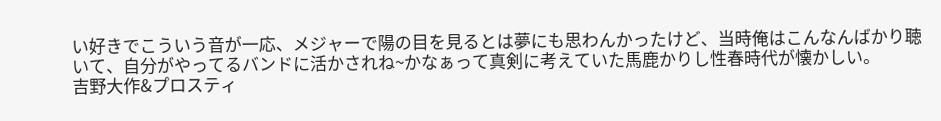い好きでこういう音が一応、メジャーで陽の目を見るとは夢にも思わんかったけど、当時俺はこんなんばかり聴いて、自分がやってるバンドに活かされね~かなぁって真剣に考えていた馬鹿かりし性春時代が懐かしい。
吉野大作&プロスティ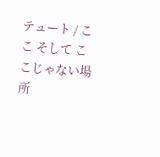テュート / ここ そして ここじゃない場所